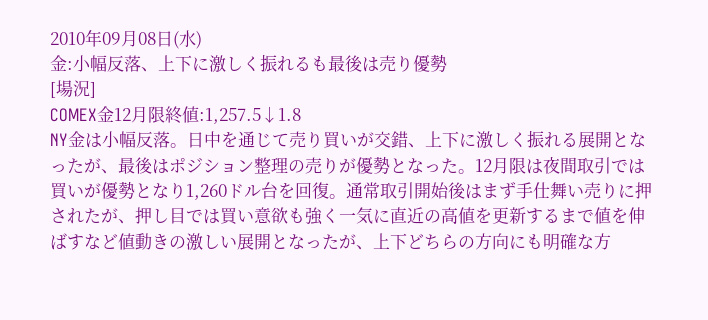2010年09月08日(水)
金:小幅反落、上下に激しく振れるも最後は売り優勢
[場況]
COMEX金12月限終値:1,257.5↓1.8
NY金は小幅反落。日中を通じて売り買いが交錯、上下に激しく振れる展開となったが、最後はポジション整理の売りが優勢となった。12月限は夜間取引では買いが優勢となり1,260ドル台を回復。通常取引開始後はまず手仕舞い売りに押されたが、押し目では買い意欲も強く一気に直近の高値を更新するまで値を伸ばすなど値動きの激しい展開となったが、上下どちらの方向にも明確な方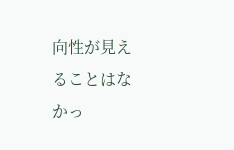向性が見えることはなかっ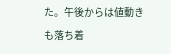た。午後からは値動きも落ち着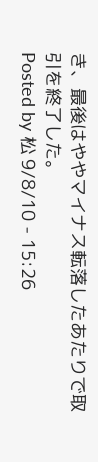き、最後はややマイナス転落したあたりで取引を終了した。
Posted by 松 9/8/10 - 15:26